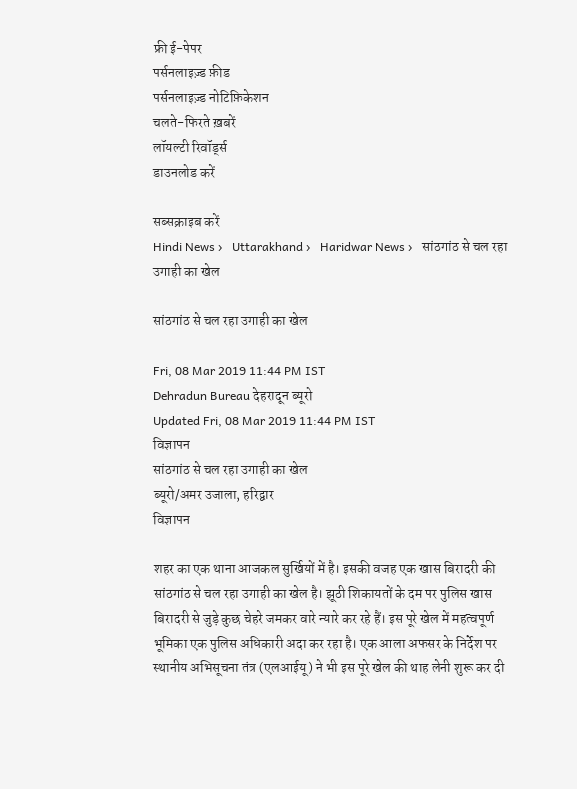फ्री ई-पेपर
पर्सनलाइज़्ड फ़ीड
पर्सनलाइज़्ड नोटिफ़िकेशन
चलते-फिरते ख़बरें
लॉयल्टी रिवॉर्ड्स
डाउनलोड करें

सब्सक्राइब करें
Hindi News ›   Uttarakhand ›   Haridwar News ›   सांठगांठ से चल रहा उगाही का खेल

सांठगांठ से चल रहा उगाही का खेल

Fri, 08 Mar 2019 11:44 PM IST
Dehradun Bureau देहरादून ब्यूरो
Updated Fri, 08 Mar 2019 11:44 PM IST
विज्ञापन
सांठगांठ से चल रहा उगाही का खेल
ब्यूरो/अमर उजाला, हरिद्वार
विज्ञापन

शहर का एक थाना आजकल सुर्खियों में है। इसकी वजह एक खास बिरादरी की सांठगांठ से चल रहा उगाही का खेल है। झूठी शिकायतों के दम पर पुलिस खास बिरादरी से जुड़े कुछ चेहरे जमकर वारे न्यारे कर रहे हैं। इस पूरे खेल में महत्वपूर्ण भूमिका एक पुलिस अधिकारी अदा कर रहा है। एक आला अफसर के निर्देश पर स्थानीय अभिसूचना तंत्र (एलआईयू) ने भी इस पूरे खेल की थाह लेनी शुरू कर दी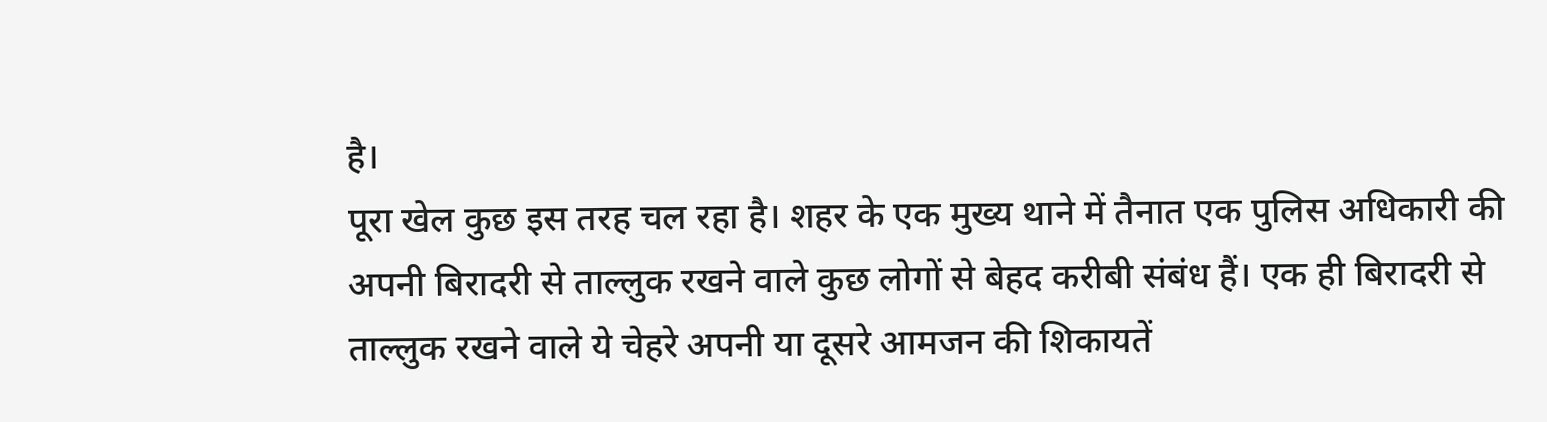है।
पूरा खेल कुछ इस तरह चल रहा है। शहर के एक मुख्य थाने में तैनात एक पुलिस अधिकारी की अपनी बिरादरी से ताल्लुक रखने वाले कुछ लोगों से बेहद करीबी संबंध हैं। एक ही बिरादरी से ताल्लुक रखने वाले ये चेहरे अपनी या दूसरे आमजन की शिकायतें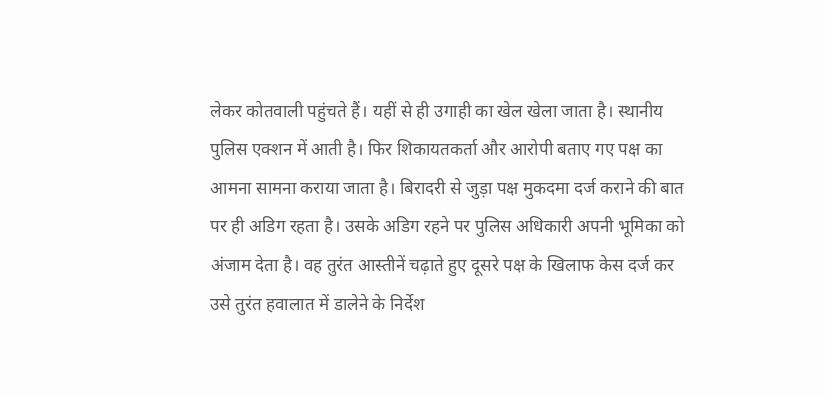लेकर कोतवाली पहुंचते हैं। यहीं से ही उगाही का खेल खेला जाता है। स्थानीय पुलिस एक्शन में आती है। फिर शिकायतकर्ता और आरोपी बताए गए पक्ष का आमना सामना कराया जाता है। बिरादरी से जुड़ा पक्ष मुकदमा दर्ज कराने की बात पर ही अडिग रहता है। उसके अडिग रहने पर पुलिस अधिकारी अपनी भूमिका को अंजाम देता है। वह तुरंत आस्तीनें चढ़ाते हुए दूसरे पक्ष के खिलाफ केस दर्ज कर उसे तुरंत हवालात में डालेने के निर्देश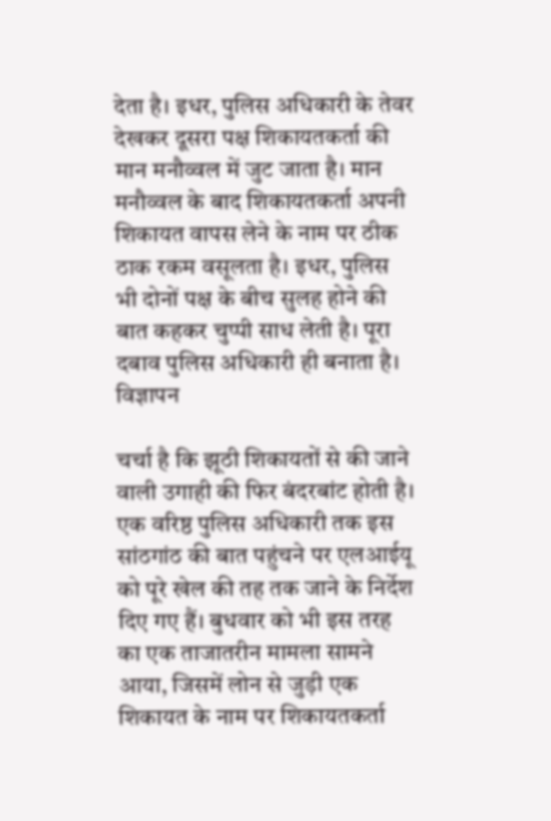देता है। इधर, पुलिस अधिकारी के तेवर देखकर दूसरा पक्ष शिकायतकर्ता की मान मनौव्वल में जुट जाता है। मान मनौव्वल के बाद शिकायतकर्ता अपनी शिकायत वापस लेने के नाम पर ठीक ठाक रकम वसूलता है। इधर, पुलिस भी दोनों पक्ष के बीच सुलह होने की बात कहकर चुप्पी साध लेती है। पूरा दबाव पुलिस अधिकारी ही बनाता है।
विज्ञापन

चर्चा है कि झूठी शिकायतों से की जाने वाली उगाही की फिर बंदरबांट होती है। एक वरिष्ठ पुलिस अधिकारी तक इस सांठगांठ की बात पहुंचने पर एलआईयू को पूरे खेल की तह तक जाने के निर्देश दिए गए हैं। बुधवार को भी इस तरह का एक ताजातरीन मामला सामने आया, जिसमें लोन से जुड़ी एक शिकायत के नाम पर शिकायतकर्ता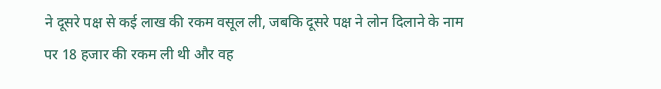ने दूसरे पक्ष से कई लाख की रकम वसूल ली, जबकि दूसरे पक्ष ने लोन दिलाने के नाम पर 18 हजार की रकम ली थी और वह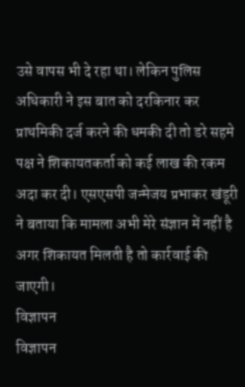उसे वापस भी दे रहा था। लेकिन पुलिस अधिकारी ने इस बात को दरकिनार कर प्राथमिकी दर्ज करने की धमकी दी तो डरे सहमे पक्ष ने शिकायतकर्ता को कई लाख की रकम अदा कर दी। एसएसपी जन्मेजय प्रभाकर खंडूरी ने बताया कि मामला अभी मेरे संज्ञान में नहीं है अगर शिकायत मिलती है तो कार्रवाई की जाएगी।
विज्ञापन
विज्ञापन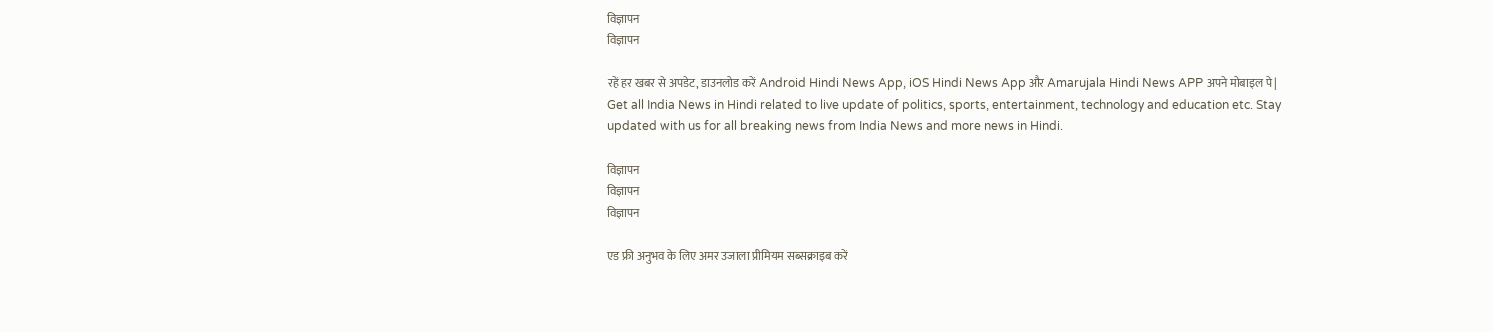विज्ञापन
विज्ञापन

रहें हर खबर से अपडेट, डाउनलोड करें Android Hindi News App, iOS Hindi News App और Amarujala Hindi News APP अपने मोबाइल पे|
Get all India News in Hindi related to live update of politics, sports, entertainment, technology and education etc. Stay updated with us for all breaking news from India News and more news in Hindi.

विज्ञापन
विज्ञापन
विज्ञापन

एड फ्री अनुभव के लिए अमर उजाला प्रीमियम सब्सक्राइब करें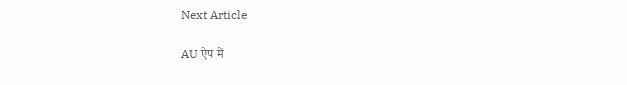Next Article

AU ऐप में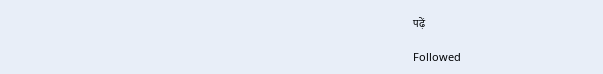पढ़ें

Followed